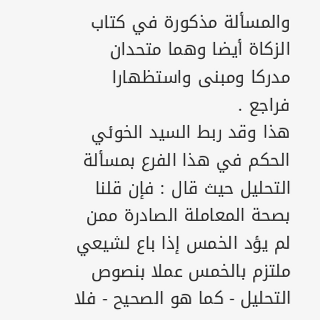والمسألة مذكورة في كتاب الزكاة أيضا وهما متحدان مدركا ومبنى واستظهارا فراجع .
هذا وقد ربط السيد الخوئي الحكم في هذا الفرع بمسألة التحليل حيث قال : فإن قلنا بصحة المعاملة الصادرة ممن لم يؤد الخمس إذا باع لشيعي ملتزم بالخمس عملا بنصوص التحليل - كما هو الصحيح - فلا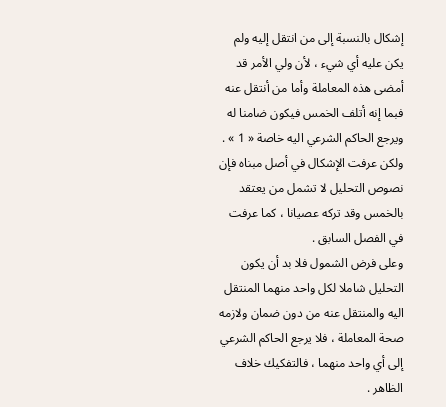إشكال بالنسبة إلى من انتقل إليه ولم يكن عليه أي شيء ، لأن ولي الأمر قد أمضى هذه المعاملة وأما من أنتقل عنه فبما إنه أتلف الخمس فيكون ضامنا له ويرجع الحاكم الشرعي اليه خاصة « 1 » .
ولكن عرفت الإشكال في أصل مبناه فإن نصوص التحليل لا تشمل من يعتقد بالخمس وقد تركه عصيانا ، كما عرفت في الفصل السابق .
وعلى فرض الشمول فلا بد أن يكون التحليل شاملا لكل واحد منهما المنتقل اليه والمنتقل عنه من دون ضمان ولازمه صحة المعاملة ، فلا يرجع الحاكم الشرعي إلى أي واحد منهما ، فالتفكيك خلاف الظاهر .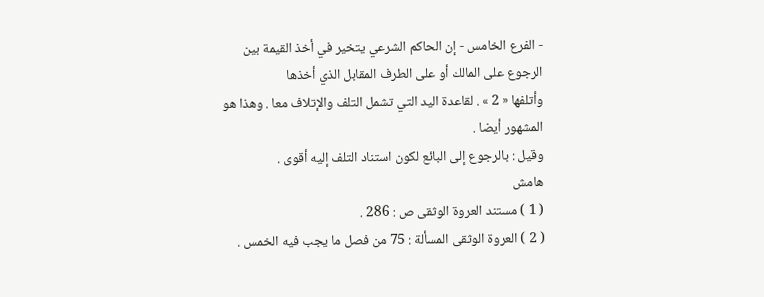- الفرع الخامس - إن الحاكم الشرعي يتخير في أخذ القيمة بين الرجوع على المالك أو على الطرف المقابل الذي أخذها
وأتلفها « 2 » . لقاعدة اليد التي تشمل التلف والإتلاف معا . وهذا هو المشهور أيضا .
وقيل : بالرجوع إلى البائع لكون استناد التلف إليه أقوى .
هامش
( 1 ) مستند العروة الوثقى ص : 286 .
( 2 ) العروة الوثقى المسألة : 75 من فصل ما يجب فيه الخمس .